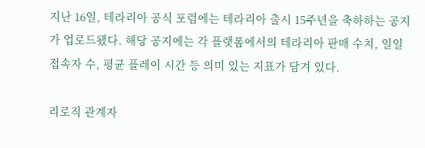지난 16일, 테라리아 공식 포럼에는 테라리아 출시 15주년을 축하하는 공지가 업로드됐다. 해당 공지에는 각 플랫폼에서의 테라리아 판매 수치, 일일 접속자 수, 평균 플레이 시간 등 의미 있는 지표가 담겨 있다.

리로직 관계자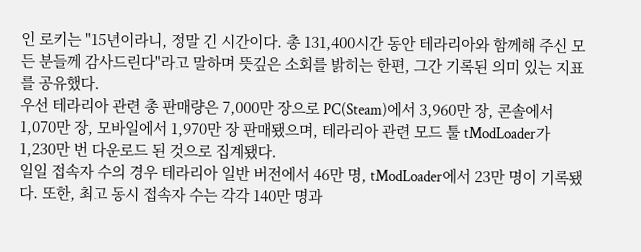인 로키는 "15년이라니, 정말 긴 시간이다. 총 131,400시간 동안 테라리아와 함께해 주신 모든 분들께 감사드린다"라고 말하며 뜻깊은 소회를 밝히는 한편, 그간 기록된 의미 있는 지표를 공유했다.
우선 테라리아 관련 총 판매량은 7,000만 장으로 PC(Steam)에서 3,960만 장, 콘솔에서 1,070만 장, 모바일에서 1,970만 장 판매됐으며, 테라리아 관련 모드 툴 tModLoader가 1,230만 번 다운로드 된 것으로 집계됐다.
일일 접속자 수의 경우 테라리아 일반 버전에서 46만 명, tModLoader에서 23만 명이 기록됐다. 또한, 최고 동시 접속자 수는 각각 140만 명과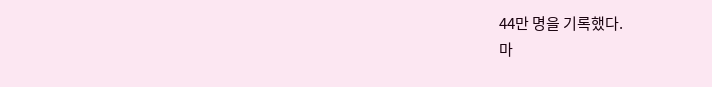44만 명을 기록했다.
마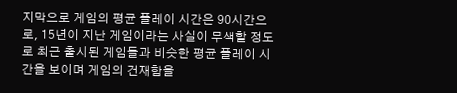지막으로 게임의 평균 플레이 시간은 90시간으로, 15년이 지난 게임이라는 사실이 무색할 정도로 최근 출시된 게임들과 비슷한 평균 플레이 시간을 보이며 게임의 건재함을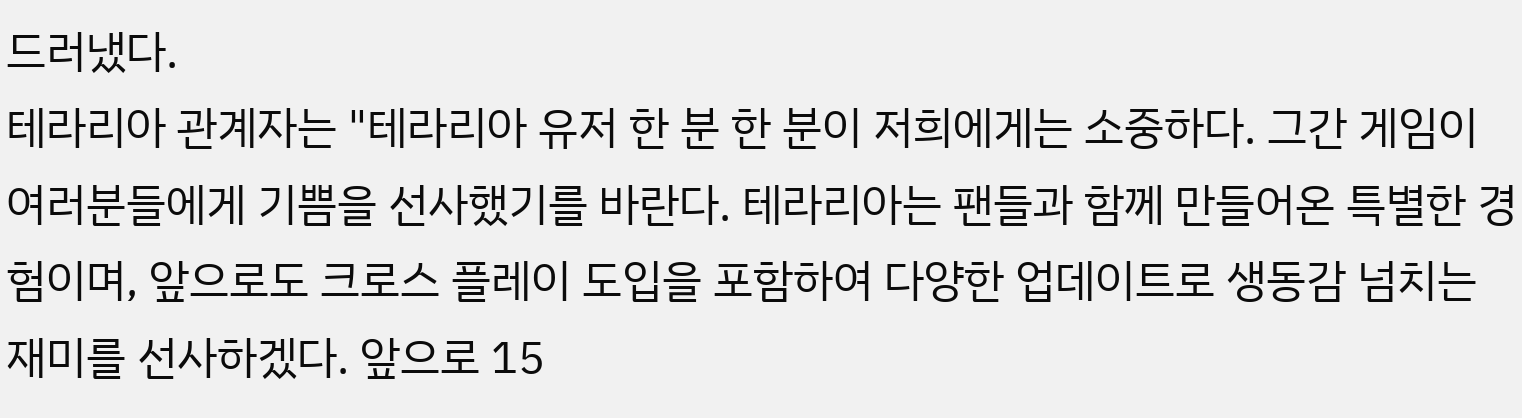드러냈다.
테라리아 관계자는 "테라리아 유저 한 분 한 분이 저희에게는 소중하다. 그간 게임이 여러분들에게 기쁨을 선사했기를 바란다. 테라리아는 팬들과 함께 만들어온 특별한 경험이며, 앞으로도 크로스 플레이 도입을 포함하여 다양한 업데이트로 생동감 넘치는 재미를 선사하겠다. 앞으로 15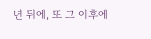년 뒤에, 또 그 이후에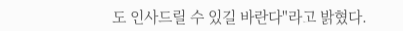도 인사드릴 수 있길 바란다"라고 밝혔다.